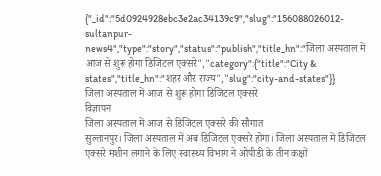{"_id":"5d0924928ebc3e2ac34139c9","slug":"156088026012-sultanpur-news4","type":"story","status":"publish","title_hn":"जिला अस्पताल में आज से शुरू होगा डिजिटल एक्सरे","category":{"title":"City & states","title_hn":"शहर और राज्य","slug":"city-and-states"}}
जिला अस्पताल में आज से शुरू होगा डिजिटल एक्सरे
विज्ञापन
जिला अस्पताल में आज से डिजिटल एक्सरे की सौगात
सुल्तानपुर। जिला अस्पताल में अब डिजिटल एक्सरे होगा। जिला अस्पताल में डिजिटल एक्सरे मशीन लगाने के लिए स्वास्थ्य विभाग ने ओपीडी के तीन कक्षों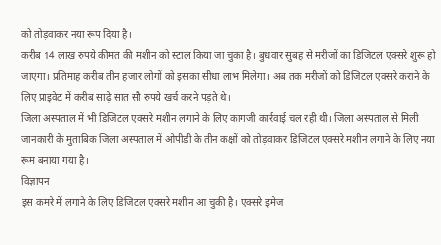को तोड़वाकर नया रूप दिया है।
करीब 14 लाख रुपये कीमत की मशीन को स्टाल किया जा चुका है। बुधवार सुबह से मरीजों का डिजिटल एक्सरे शुरू हो जाएगा। प्रतिमाह करीब तीन हजार लोगों को इसका सीधा लाभ मिलेगा। अब तक मरीजों को डिजिटल एक्सरे कराने के लिए प्राइवेट में करीब साढ़े सात सौ रुपये खर्च करने पड़ते थे।
जिला अस्पताल में भी डिजिटल एक्सरे मशीन लगाने के लिए कागजी कार्रवाई चल रही थी। जिला अस्पताल से मिली जानकारी के मुताबिक जिला अस्पताल में ओपीडी के तीन कक्षों को तोड़वाकर डिजिटल एक्सरे मशीन लगाने के लिए नया रूम बनाया गया है।
विज्ञापन
इस कमरे में लगाने के लिए डिजिटल एक्सरे मशीन आ चुकी है। एक्सरे इमेज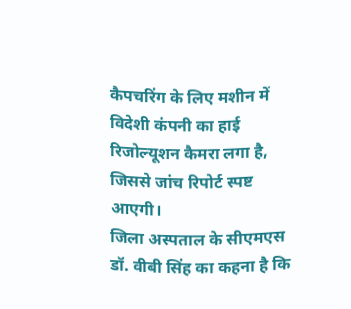कैपचरिंग के लिए मशीन में विदेशी कंपनी का हाई रिजोल्यूशन कैमरा लगा है, जिससे जांच रिपोर्ट स्पष्ट आएगी।
जिला अस्पताल के सीएमएस डॉ. वीबी सिंह का कहना है कि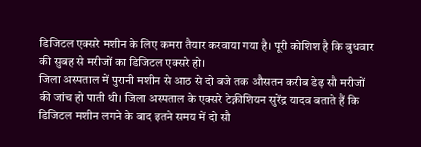डिजिटल एक्सरे मशीन के लिए कमरा तैयार करवाया गया है। पूरी कोशिश है कि बुधवार की सुबह से मरीजों का डिजिटल एक्सरे हो।
जिला अस्पताल में पुरानी मशीन से आठ से दो बजे तक औसतन करीब डेढ़ सौ मरीजों की जांच हो पाती थी। जिला अस्पताल के एक्सरे टेक्नीशियन सुरेंद्र यादव बताते हैं कि डिजिटल मशीन लगने के बाद इतने समय में दो सौ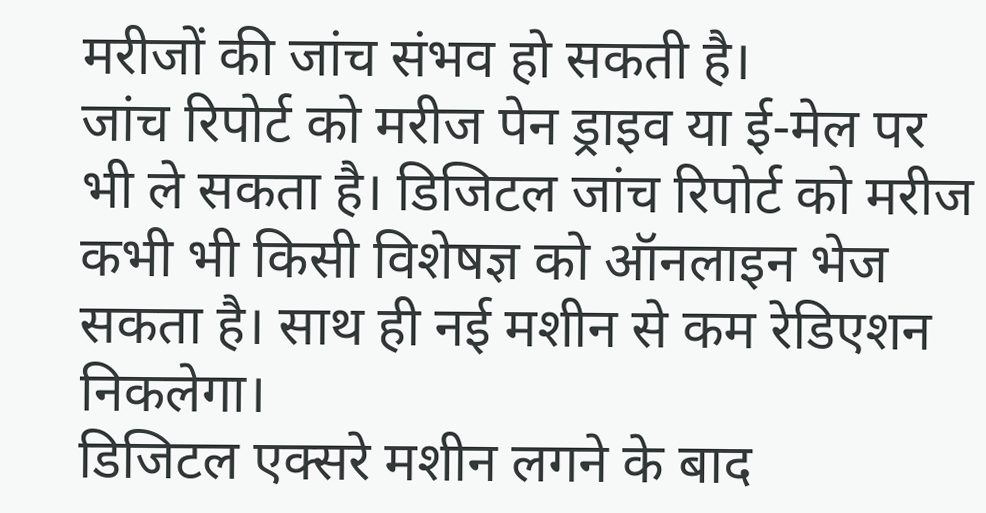मरीजों की जांच संभव हो सकती है।
जांच रिपोर्ट को मरीज पेन ड्राइव या ई-मेल पर भी ले सकता है। डिजिटल जांच रिपोर्ट को मरीज कभी भी किसी विशेषज्ञ को ऑनलाइन भेज सकता है। साथ ही नई मशीन से कम रेडिएशन निकलेगा।
डिजिटल एक्सरे मशीन लगने के बाद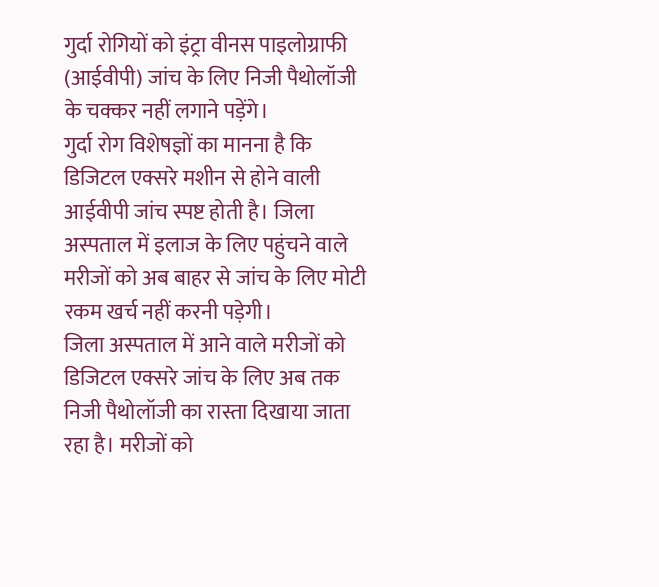गुर्दा रोगियों को इंट्रा वीनस पाइलोग्राफी (आईवीपी) जांच के लिए निजी पैथोलॉजी के चक्कर नहीं लगाने पड़ेंगे।
गुर्दा रोग विशेषज्ञों का मानना है कि डिजिटल एक्सरे मशीन से होने वाली आईवीपी जांच स्पष्ट होती है। जिला अस्पताल में इलाज के लिए पहुंचने वाले मरीजों को अब बाहर से जांच के लिए मोटी रकम खर्च नहीं करनी पड़ेगी।
जिला अस्पताल में आने वाले मरीजों को डिजिटल एक्सरे जांच के लिए अब तक निजी पैथोलॉजी का रास्ता दिखाया जाता रहा है। मरीजों को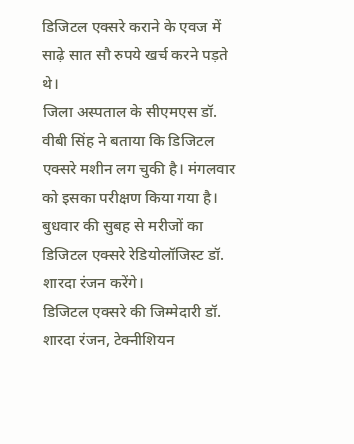डिजिटल एक्सरे कराने के एवज में साढ़े सात सौ रुपये खर्च करने पड़ते थे।
जिला अस्पताल के सीएमएस डॉ. वीबी सिंह ने बताया कि डिजिटल एक्सरे मशीन लग चुकी है। मंगलवार को इसका परीक्षण किया गया है। बुधवार की सुबह से मरीजों का डिजिटल एक्सरे रेडियोलॉजिस्ट डॉ. शारदा रंजन करेंगे।
डिजिटल एक्सरे की जिम्मेदारी डॉ. शारदा रंजन, टेक्नीशियन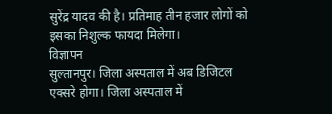सुरेंद्र यादव की है। प्रतिमाह तीन हजार लोगों को इसका निशुल्क फायदा मिलेगा।
विज्ञापन
सुल्तानपुर। जिला अस्पताल में अब डिजिटल एक्सरे होगा। जिला अस्पताल में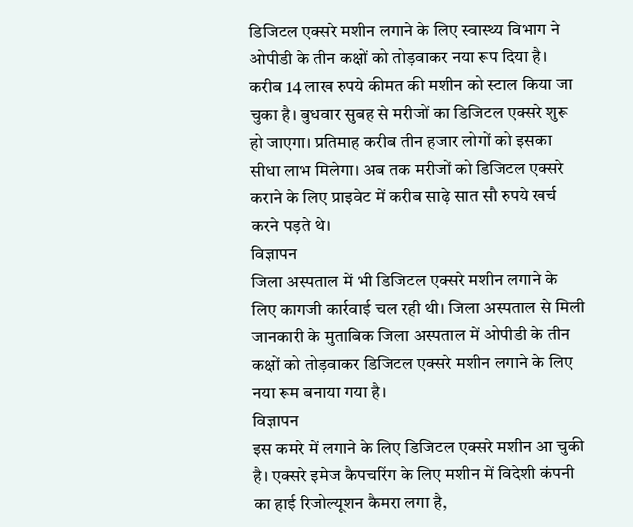डिजिटल एक्सरे मशीन लगाने के लिए स्वास्थ्य विभाग ने ओपीडी के तीन कक्षों को तोड़वाकर नया रूप दिया है।
करीब 14 लाख रुपये कीमत की मशीन को स्टाल किया जा चुका है। बुधवार सुबह से मरीजों का डिजिटल एक्सरे शुरू हो जाएगा। प्रतिमाह करीब तीन हजार लोगों को इसका सीधा लाभ मिलेगा। अब तक मरीजों को डिजिटल एक्सरे कराने के लिए प्राइवेट में करीब साढ़े सात सौ रुपये खर्च करने पड़ते थे।
विज्ञापन
जिला अस्पताल में भी डिजिटल एक्सरे मशीन लगाने के लिए कागजी कार्रवाई चल रही थी। जिला अस्पताल से मिली जानकारी के मुताबिक जिला अस्पताल में ओपीडी के तीन कक्षों को तोड़वाकर डिजिटल एक्सरे मशीन लगाने के लिए नया रूम बनाया गया है।
विज्ञापन
इस कमरे में लगाने के लिए डिजिटल एक्सरे मशीन आ चुकी है। एक्सरे इमेज कैपचरिंग के लिए मशीन में विदेशी कंपनी का हाई रिजोल्यूशन कैमरा लगा है,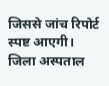जिससे जांच रिपोर्ट स्पष्ट आएगी।
जिला अस्पताल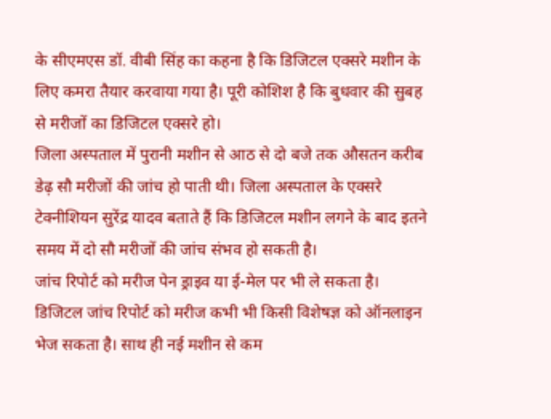के सीएमएस डॉ. वीबी सिंह का कहना है कि डिजिटल एक्सरे मशीन के लिए कमरा तैयार करवाया गया है। पूरी कोशिश है कि बुधवार की सुबह से मरीजों का डिजिटल एक्सरे हो।
जिला अस्पताल में पुरानी मशीन से आठ से दो बजे तक औसतन करीब डेढ़ सौ मरीजों की जांच हो पाती थी। जिला अस्पताल के एक्सरे टेक्नीशियन सुरेंद्र यादव बताते हैं कि डिजिटल मशीन लगने के बाद इतने समय में दो सौ मरीजों की जांच संभव हो सकती है।
जांच रिपोर्ट को मरीज पेन ड्राइव या ई-मेल पर भी ले सकता है। डिजिटल जांच रिपोर्ट को मरीज कभी भी किसी विशेषज्ञ को ऑनलाइन भेज सकता है। साथ ही नई मशीन से कम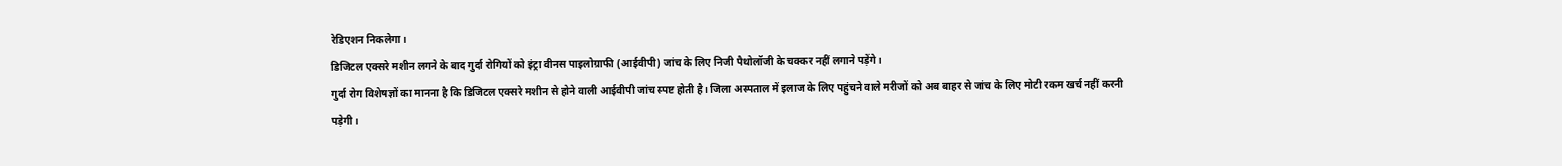रेडिएशन निकलेगा।
डिजिटल एक्सरे मशीन लगने के बाद गुर्दा रोगियों को इंट्रा वीनस पाइलोग्राफी (आईवीपी) जांच के लिए निजी पैथोलॉजी के चक्कर नहीं लगाने पड़ेंगे।
गुर्दा रोग विशेषज्ञों का मानना है कि डिजिटल एक्सरे मशीन से होने वाली आईवीपी जांच स्पष्ट होती है। जिला अस्पताल में इलाज के लिए पहुंचने वाले मरीजों को अब बाहर से जांच के लिए मोटी रकम खर्च नहीं करनी पड़ेगी।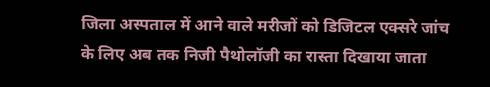जिला अस्पताल में आने वाले मरीजों को डिजिटल एक्सरे जांच के लिए अब तक निजी पैथोलॉजी का रास्ता दिखाया जाता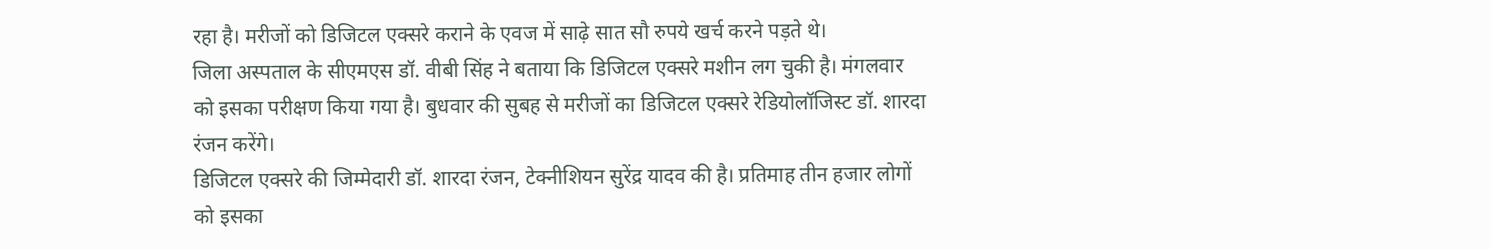रहा है। मरीजों को डिजिटल एक्सरे कराने के एवज में साढ़े सात सौ रुपये खर्च करने पड़ते थे।
जिला अस्पताल के सीएमएस डॉ. वीबी सिंह ने बताया कि डिजिटल एक्सरे मशीन लग चुकी है। मंगलवार को इसका परीक्षण किया गया है। बुधवार की सुबह से मरीजों का डिजिटल एक्सरे रेडियोलॉजिस्ट डॉ. शारदा रंजन करेंगे।
डिजिटल एक्सरे की जिम्मेदारी डॉ. शारदा रंजन, टेक्नीशियन सुरेंद्र यादव की है। प्रतिमाह तीन हजार लोगों को इसका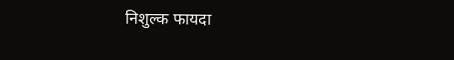निशुल्क फायदा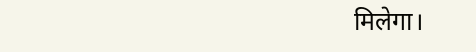मिलेगा।